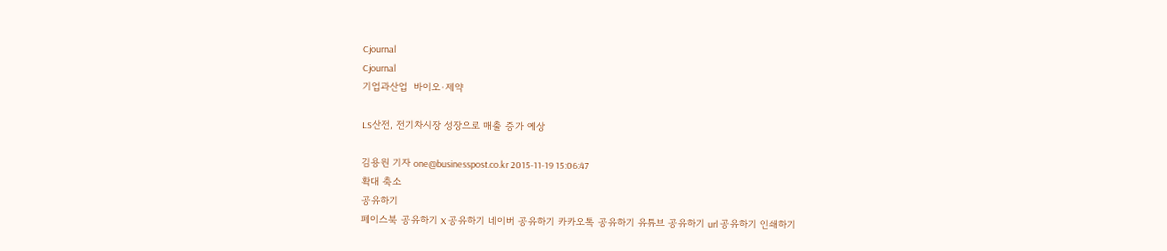Cjournal
Cjournal
기업과산업  바이오·제약

LS산전, 전기차시장 성장으로 매출 증가 예상

김용원 기자 one@businesspost.co.kr 2015-11-19 15:06:47
확대 축소
공유하기
페이스북 공유하기 X 공유하기 네이버 공유하기 카카오톡 공유하기 유튜브 공유하기 url 공유하기 인쇄하기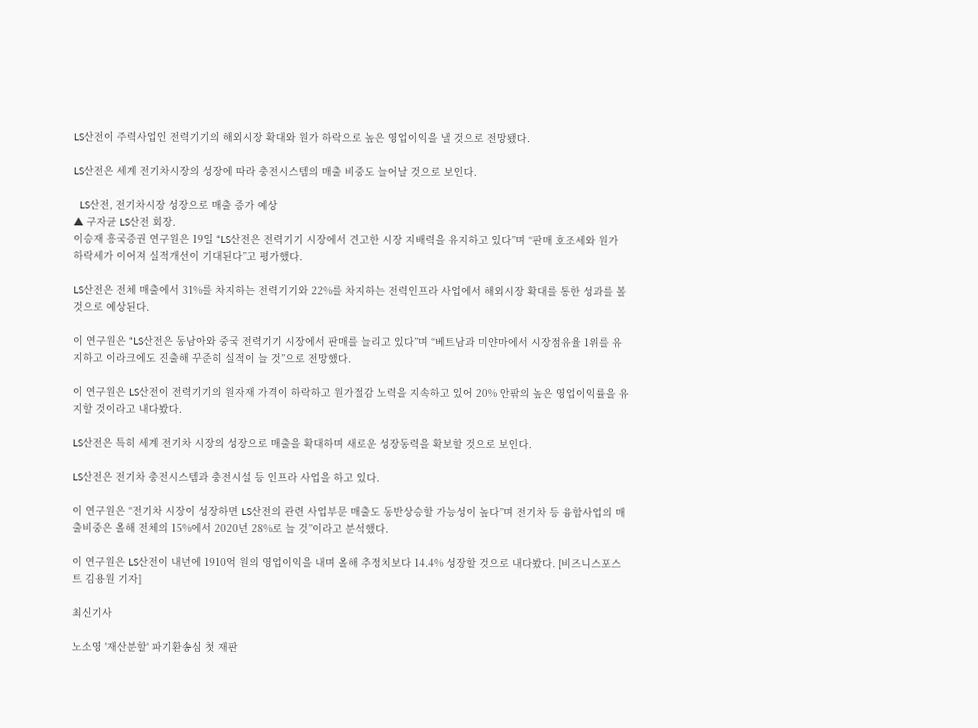LS산전이 주력사업인 전력기기의 해외시장 확대와 원가 하락으로 높은 영업이익을 낼 것으로 전망됐다.

LS산전은 세계 전기차시장의 성장에 따라 충전시스템의 매출 비중도 늘어날 것으로 보인다.

  LS산전, 전기차시장 성장으로 매출 증가 예상
▲ 구자균 LS산전 회장.
이승재 흥국증권 연구원은 19일 “LS산전은 전력기기 시장에서 견고한 시장 지배력을 유지하고 있다”며 “판매 호조세와 원가 하락세가 이어져 실적개선이 기대된다”고 평가했다.

LS산전은 전체 매출에서 31%를 차지하는 전력기기와 22%를 차지하는 전력인프라 사업에서 해외시장 확대를 통한 성과를 볼 것으로 예상된다.

이 연구원은 “LS산전은 동남아와 중국 전력기기 시장에서 판매를 늘리고 있다”며 “베트남과 미얀마에서 시장점유율 1위를 유지하고 이라크에도 진출해 꾸준히 실적이 늘 것”으로 전망했다.

이 연구원은 LS산전이 전력기기의 원자재 가격이 하락하고 원가절감 노력을 지속하고 있어 20% 안팎의 높은 영업이익률을 유지할 것이라고 내다봤다.

LS산전은 특히 세계 전기차 시장의 성장으로 매출을 확대하며 새로운 성장동력을 확보할 것으로 보인다.

LS산전은 전기차 충전시스템과 충전시설 등 인프라 사업을 하고 있다.

이 연구원은 “전기차 시장이 성장하면 LS산전의 관련 사업부문 매출도 동반상승할 가능성이 높다”며 전기차 등 융합사업의 매출비중은 올해 전체의 15%에서 2020년 28%로 늘 것”이라고 분석했다.

이 연구원은 LS산전이 내년에 1910억 원의 영업이익을 내며 올해 추정치보다 14.4% 성장할 것으로 내다봤다. [비즈니스포스트 김용원 기자]

최신기사

노소영 '재산분할' 파기환송심 첫 재판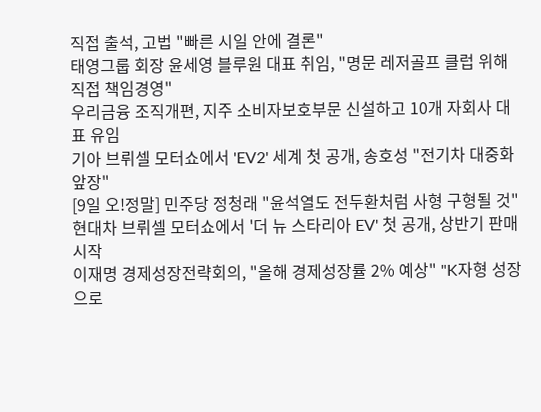직접 출석, 고법 "빠른 시일 안에 결론"
태영그룹 회장 윤세영 블루원 대표 취임, "명문 레저골프 클럽 위해 직접 책임경영"
우리금융 조직개편, 지주 소비자보호부문 신설하고 10개 자회사 대표 유임
기아 브뤼셀 모터쇼에서 'EV2' 세계 첫 공개, 송호성 "전기차 대중화 앞장"
[9일 오!정말] 민주당 정청래 "윤석열도 전두환처럼 사형 구형될 것"
현대차 브뤼셀 모터쇼에서 '더 뉴 스타리아 EV' 첫 공개, 상반기 판매 시작
이재명 경제성장전략회의, "올해 경제성장률 2% 예상" "K자형 성장으로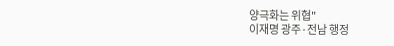양극화는 위협"
이재명 광주·전남 행정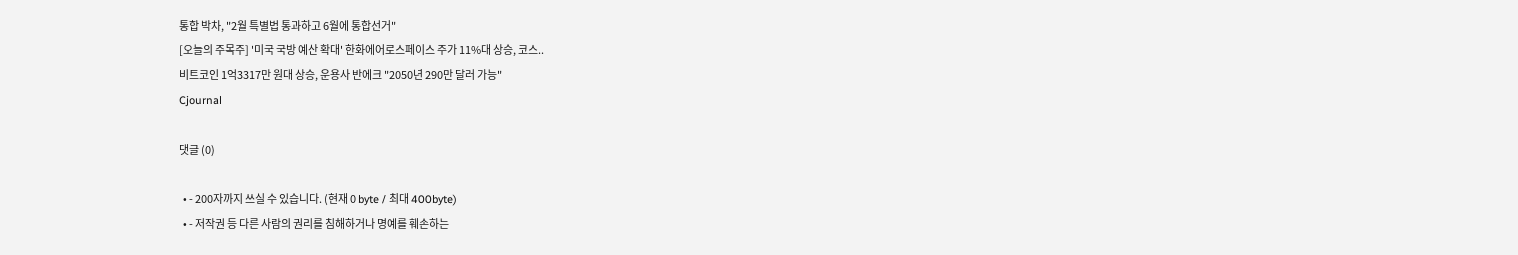통합 박차, "2월 특별법 통과하고 6월에 통합선거"
[오늘의 주목주] '미국 국방 예산 확대' 한화에어로스페이스 주가 11%대 상승, 코스..
비트코인 1억3317만 원대 상승, 운용사 반에크 "2050년 290만 달러 가능"
Cjournal

댓글 (0)

  • - 200자까지 쓰실 수 있습니다. (현재 0 byte / 최대 400byte)
  • - 저작권 등 다른 사람의 권리를 침해하거나 명예를 훼손하는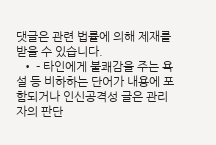댓글은 관련 법률에 의해 제재를 받을 수 있습니다.
  • - 타인에게 불쾌감을 주는 욕설 등 비하하는 단어가 내용에 포함되거나 인신공격성 글은 관리자의 판단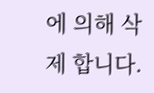에 의해 삭제 합니다.